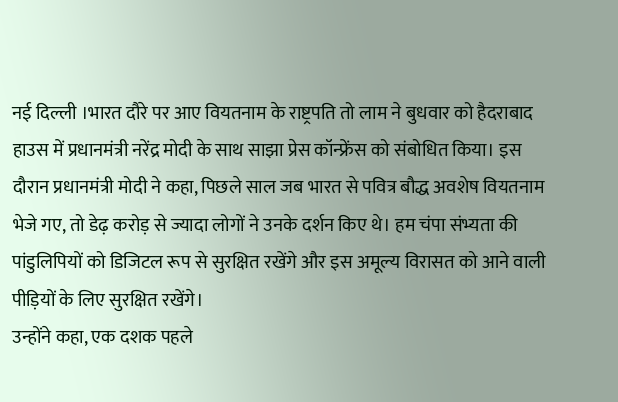नई दिल्ली ।भारत दौरे पर आए वियतनाम के राष्ट्रपति तो लाम ने बुधवार को हैदराबाद हाउस में प्रधानमंत्री नरेंद्र मोदी के साथ साझा प्रेस कॉन्फ्रेंस को संबोधित किया। इस दौरान प्रधानमंत्री मोदी ने कहा, पिछले साल जब भारत से पवित्र बौद्ध अवशेष वियतनाम भेजे गए, तो डेढ़ करोड़ से ज्यादा लोगों ने उनके दर्शन किए थे। हम चंपा संभ्यता की पांडुलिपियों को डिजिटल रूप से सुरक्षित रखेंगे और इस अमूल्य विरासत को आने वाली पीड़ियों के लिए सुरक्षित रखेंगे।
उन्होंने कहा, एक दशक पहले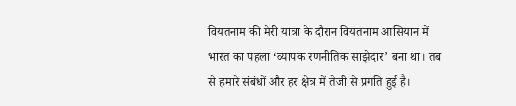वियतनाम की मेरी यात्रा के दौरान वियतनाम आसियान में भारत का पहला ‘व्यापक रणनीतिक साझेदार’ बना था। तब से हमारे संबंधों और हर क्षेत्र में तेजी से प्रगति हुई है।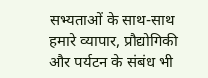सभ्यताओं के साथ-साथ हमारे व्यापार, प्रौद्योगिकी और पर्यटन के संबंध भी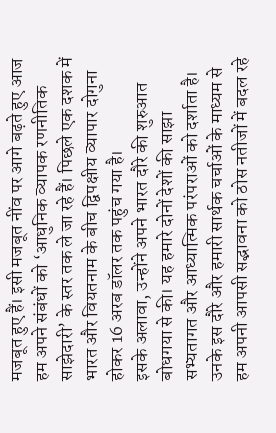मजबूत हुए हैं। इसी मजबूत नींव पर आगे बढ़ते हुए आज हम अपने संबंधों को ‘आधुनिक व्यापक रणनीतिक साझेदारी’ के स्तर तक ले जा रहे हैं। पिछले एक दशक में भारत और वियतनाम के बीच द्विपक्षीय व्यापार दोगुना होकर 16 अरब डॉलर तक पहुंच गया है।
इसके अलावा, उन्होंने अपने भारत दौरे की शुरुआत बोधगया से की। यह हमारे दोनों देशों की साझा सभ्यतागत और आध्यात्मिक परंपराओं को दर्शाता है। उनके इस दौरे और हमारी सार्थक चर्चाओं के माध्यम से हम अपनी आपसी सद्भावना को ठोस नतीजों में बदल रहे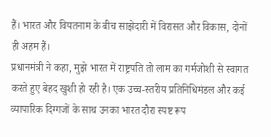हैं। भारत और वियतनाम के बीच साझेदारी में विरासत और विकास, दोनों ही अहम हैं।
प्रधानमंत्री ने कहा, मुझे भारत में राष्ट्रपति तो लाम का गर्मजोशी से स्वागत करते हुए बेहद खुशी हो रही है। एक उच्च-स्तरीय प्रतिनिधिमंडल और कई व्यापारिक दिग्गजों के साथ उनका भारत दौरा स्पष्ट रूप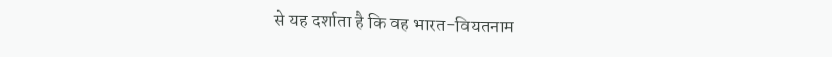से यह दर्शाता है कि वह भारत-वियतनाम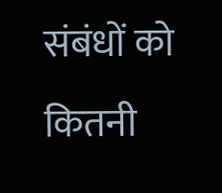संबंधों को कितनी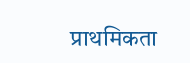प्राथमिकता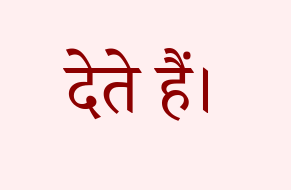देते हैं।